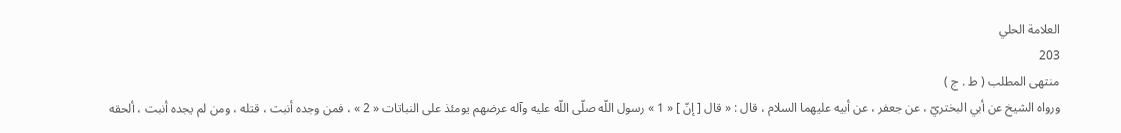العلامة الحلي
203
منتهى المطلب ( ط . ج )
ورواه الشيخ عن أبي البختريّ ، عن جعفر ، عن أبيه عليهما السلام ، قال : « قال [ إنّ ] « 1 » رسول اللّه صلّى اللّه عليه وآله عرضهم يومئذ على النباتات « 2 » ، فمن وجده أنبت ، قتله ، ومن لم يجده أنبت ، ألحقه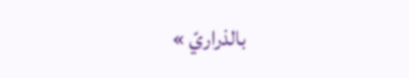بالذراريّ »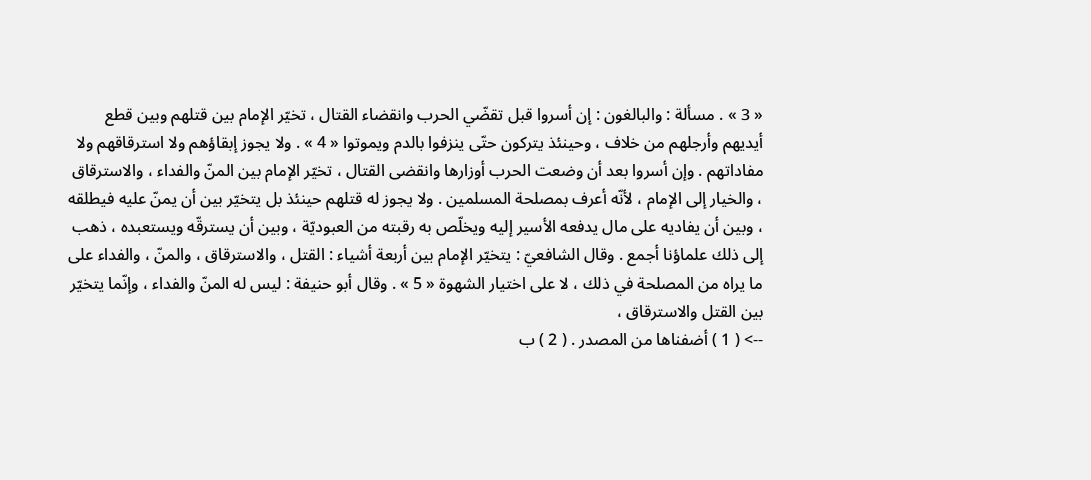« 3 » . مسألة : والبالغون : إن أسروا قبل تقضّي الحرب وانقضاء القتال ، تخيّر الإمام بين قتلهم وبين قطع أيديهم وأرجلهم من خلاف ، وحينئذ يتركون حتّى ينزفوا بالدم ويموتوا « 4 » . ولا يجوز إبقاؤهم ولا استرقاقهم ولا مفاداتهم . وإن أسروا بعد أن وضعت الحرب أوزارها وانقضى القتال ، تخيّر الإمام بين المنّ والفداء ، والاسترقاق ، والخيار إلى الإمام ، لأنّه أعرف بمصلحة المسلمين . ولا يجوز له قتلهم حينئذ بل يتخيّر بين أن يمنّ عليه فيطلقه ، وبين أن يفاديه على مال يدفعه الأسير إليه ويخلّص به رقبته من العبوديّة ، وبين أن يسترقّه ويستعبده ، ذهب إلى ذلك علماؤنا أجمع . وقال الشافعيّ : يتخيّر الإمام بين أربعة أشياء : القتل ، والاسترقاق ، والمنّ ، والفداء على ما يراه من المصلحة في ذلك ، لا على اختيار الشهوة « 5 » . وقال أبو حنيفة : ليس له المنّ والفداء ، وإنّما يتخيّر بين القتل والاسترقاق ،
--> ( 1 ) أضفناها من المصدر . ( 2 ) ب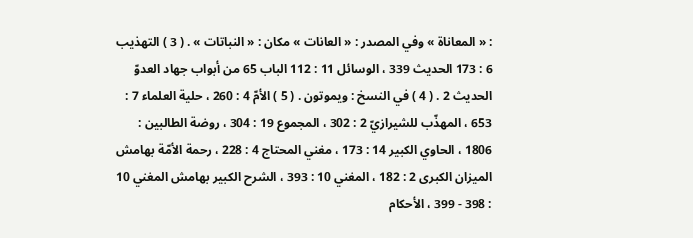: « المعاناة » وفي المصدر : « العانات » مكان : « النباتات » . ( 3 ) التهذيب 6 : 173 الحديث 339 ، الوسائل 11 : 112 الباب 65 من أبواب جهاد العدوّ الحديث 2 . ( 4 ) في النسخ : ويموتون . ( 5 ) الأمّ 4 : 260 ، حلية العلماء 7 : 653 ، المهذّب للشيرازيّ 2 : 302 ، المجموع 19 : 304 ، روضة الطالبين : 1806 ، الحاوي الكبير 14 : 173 ، مغني المحتاج 4 : 228 ، رحمة الأمّة بهامش الميزان الكبرى 2 : 182 ، المغني 10 : 393 ، الشرح الكبير بهامش المغني 10 : 398 - 399 ، الأحكام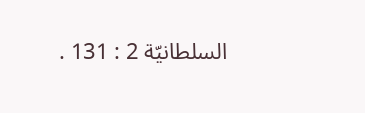السلطانيّة 2 : 131 .